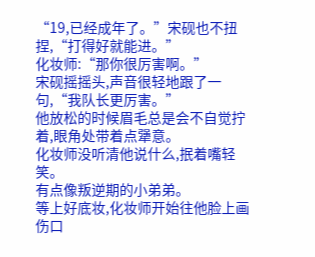“19,已经成年了。”宋砚也不扭捏,“打得好就能进。”
化妆师:“那你很厉害啊。”
宋砚摇摇头,声音很轻地跟了一句,“我队长更厉害。”
他放松的时候眉毛总是会不自觉拧着,眼角处带着点犟意。
化妆师没听清他说什么,抿着嘴轻笑。
有点像叛逆期的小弟弟。
等上好底妆,化妆师开始往他脸上画伤口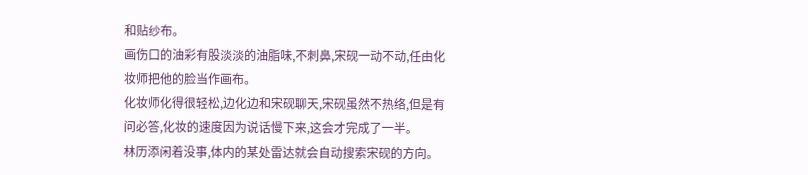和贴纱布。
画伤口的油彩有股淡淡的油脂味,不刺鼻,宋砚一动不动,任由化妆师把他的脸当作画布。
化妆师化得很轻松,边化边和宋砚聊天,宋砚虽然不热络,但是有问必答,化妆的速度因为说话慢下来,这会才完成了一半。
林历添闲着没事,体内的某处雷达就会自动搜索宋砚的方向。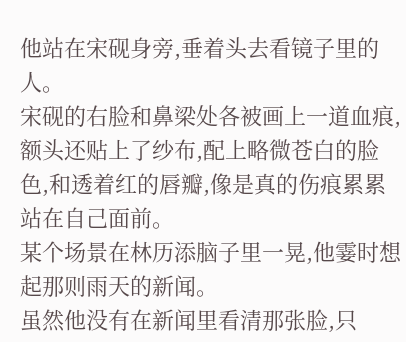他站在宋砚身旁,垂着头去看镜子里的人。
宋砚的右脸和鼻梁处各被画上一道血痕,额头还贴上了纱布,配上略微苍白的脸色,和透着红的唇瓣,像是真的伤痕累累站在自己面前。
某个场景在林历添脑子里一晃,他霎时想起那则雨天的新闻。
虽然他没有在新闻里看清那张脸,只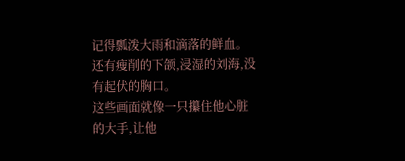记得瓢泼大雨和滴落的鲜血。
还有瘦削的下颌,浸湿的刘海,没有起伏的胸口。
这些画面就像一只攥住他心脏的大手,让他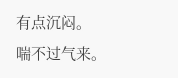有点沉闷。
喘不过气来。